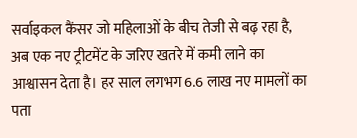सर्वाइकल कैंसर जो महिलाओं के बीच तेजी से बढ़ रहा है, अब एक नए ट्रीटमेंट के जरिए खतरे में कमी लाने का आश्वासन देता है। हर साल लगभग 6.6 लाख नए मामलों का पता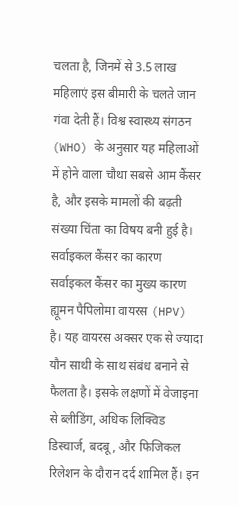चलता है, जिनमें से 3.5 लाख महिलाएं इस बीमारी के चलते जान गंवा देती हैं। विश्व स्वास्थ्य संगठन (WHO) के अनुसार यह महिलाओं में होने वाला चौथा सबसे आम कैंसर है, और इसके मामलों की बढ़ती संख्या चिंता का विषय बनी हुई है।
सर्वाइकल कैंसर का कारण
सर्वाइकल कैंसर का मुख्य कारण ह्यूमन पैपिलोमा वायरस (HPV) है। यह वायरस अक्सर एक से ज्यादा यौन साथी के साथ संबंध बनाने से फैलता है। इसके लक्षणों में वेजाइना से ब्लीडिंग, अधिक लिक्विड डिस्चार्ज, बदबू, और फिजिकल रिलेशन के दौरान दर्द शामिल हैं। इन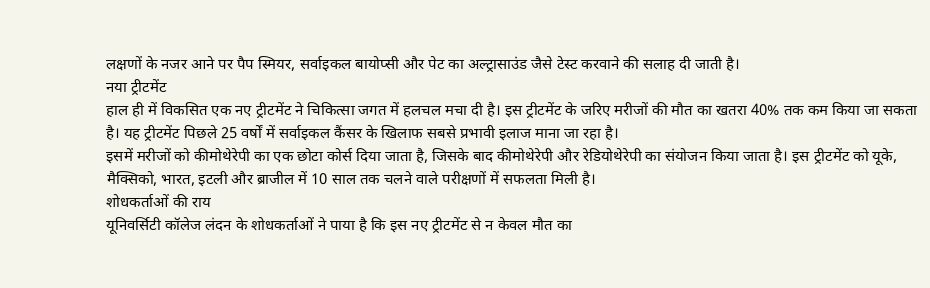लक्षणों के नजर आने पर पैप स्मियर, सर्वाइकल बायोप्सी और पेट का अल्ट्रासाउंड जैसे टेस्ट करवाने की सलाह दी जाती है।
नया ट्रीटमेंट
हाल ही में विकसित एक नए ट्रीटमेंट ने चिकित्सा जगत में हलचल मचा दी है। इस ट्रीटमेंट के जरिए मरीजों की मौत का खतरा 40% तक कम किया जा सकता है। यह ट्रीटमेंट पिछले 25 वर्षों में सर्वाइकल कैंसर के खिलाफ सबसे प्रभावी इलाज माना जा रहा है।
इसमें मरीजों को कीमोथेरेपी का एक छोटा कोर्स दिया जाता है, जिसके बाद कीमोथेरेपी और रेडियोथेरेपी का संयोजन किया जाता है। इस ट्रीटमेंट को यूके, मैक्सिको, भारत, इटली और ब्राजील में 10 साल तक चलने वाले परीक्षणों में सफलता मिली है।
शोधकर्ताओं की राय
यूनिवर्सिटी कॉलेज लंदन के शोधकर्ताओं ने पाया है कि इस नए ट्रीटमेंट से न केवल मौत का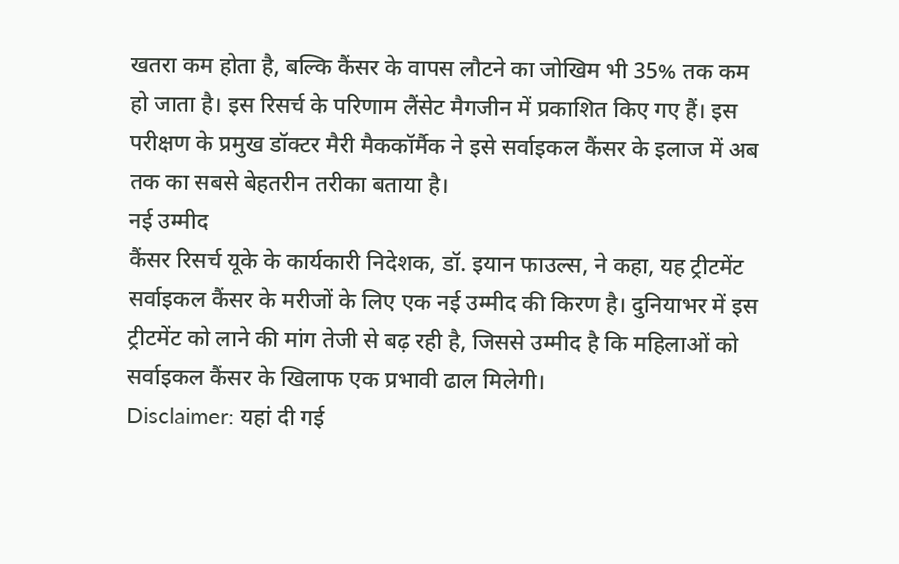खतरा कम होता है, बल्कि कैंसर के वापस लौटने का जोखिम भी 35% तक कम हो जाता है। इस रिसर्च के परिणाम लैंसेट मैगजीन में प्रकाशित किए गए हैं। इस परीक्षण के प्रमुख डॉक्टर मैरी मैककॉर्मैक ने इसे सर्वाइकल कैंसर के इलाज में अब तक का सबसे बेहतरीन तरीका बताया है।
नई उम्मीद
कैंसर रिसर्च यूके के कार्यकारी निदेशक, डॉ. इयान फाउल्स, ने कहा, यह ट्रीटमेंट सर्वाइकल कैंसर के मरीजों के लिए एक नई उम्मीद की किरण है। दुनियाभर में इस ट्रीटमेंट को लाने की मांग तेजी से बढ़ रही है, जिससे उम्मीद है कि महिलाओं को सर्वाइकल कैंसर के खिलाफ एक प्रभावी ढाल मिलेगी।
Disclaimer: यहां दी गई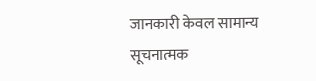जानकारी केवल सामान्य सूचनात्मक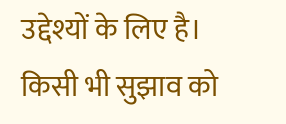उद्देश्यों के लिए है। किसी भी सुझाव को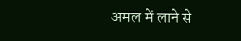अमल में लाने से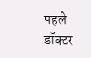पहले डॉक्टर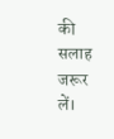की सलाह जरूर लें।